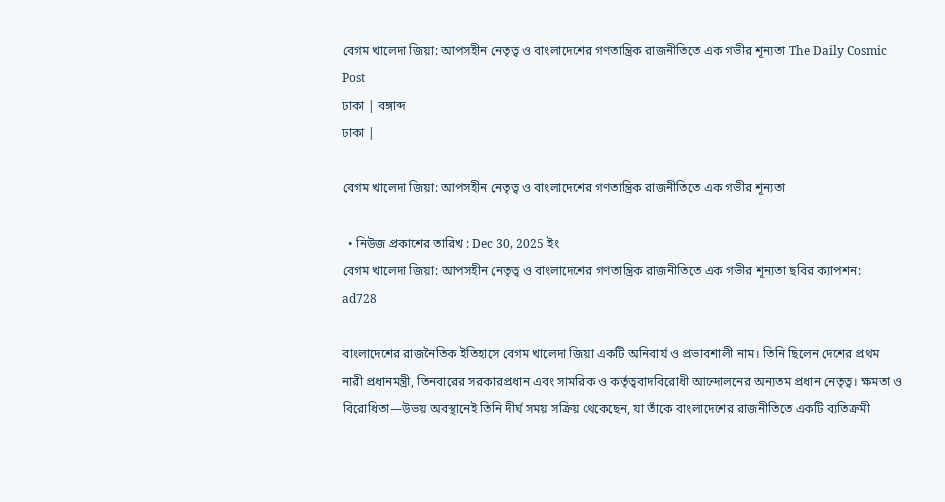বেগম খালেদা জিয়া: আপসহীন নেতৃত্ব ও বাংলাদেশের গণতান্ত্রিক রাজনীতিতে এক গভীর শূন্যতা The Daily Cosmic Post
ঢাকা | বঙ্গাব্দ
ঢাকা |

বেগম খালেদা জিয়া: আপসহীন নেতৃত্ব ও বাংলাদেশের গণতান্ত্রিক রাজনীতিতে এক গভীর শূন্যতা

  • নিউজ প্রকাশের তারিখ : Dec 30, 2025 ইং
বেগম খালেদা জিয়া: আপসহীন নেতৃত্ব ও বাংলাদেশের গণতান্ত্রিক রাজনীতিতে এক গভীর শূন্যতা ছবির ক্যাপশন:
ad728

বাংলাদেশের রাজনৈতিক ইতিহাসে বেগম খালেদা জিয়া একটি অনিবার্য ও প্রভাবশালী নাম। তিনি ছিলেন দেশের প্রথম নারী প্রধানমন্ত্রী, তিনবারের সরকারপ্রধান এবং সামরিক ও কর্তৃত্ববাদবিরোধী আন্দোলনের অন্যতম প্রধান নেতৃত্ব। ক্ষমতা ও বিরোধিতা—উভয় অবস্থানেই তিনি দীর্ঘ সময় সক্রিয় থেকেছেন, যা তাঁকে বাংলাদেশের রাজনীতিতে একটি ব্যতিক্রমী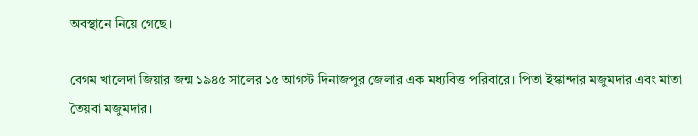অবস্থানে নিয়ে গেছে।

বেগম খালেদা জিয়ার জন্ম ১৯৪৫ সালের ১৫ আগস্ট দিনাজপুর জেলার এক মধ্যবিত্ত পরিবারে। পিতা ইস্কান্দার মজুমদার এবং মাতা তৈয়বা মজুমদার।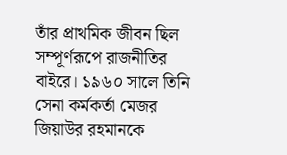তাঁর প্রাথমিক জীবন ছিল সম্পূর্ণরূপে রাজনীতির বাইরে। ১৯৬০ সালে তিনি সেনা কর্মকর্তা মেজর জিয়াউর রহমানকে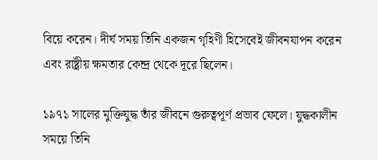বিয়ে করেন। দীর্ঘ সময় তিনি একজন গৃহিণী হিসেবেই জীবনযাপন করেন এবং রাষ্ট্রীয় ক্ষমতার কেন্দ্র থেকে দূরে ছিলেন।

১৯৭১ সালের মুক্তিযুদ্ধ তাঁর জীবনে গুরুত্বপূর্ণ প্রভাব ফেলে। যুদ্ধকালীন সময়ে তিনি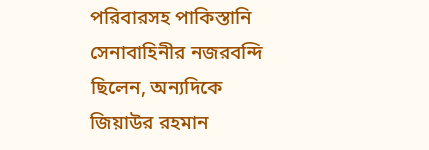পরিবারসহ পাকিস্তানি সেনাবাহিনীর নজরবন্দি ছিলেন, অন্যদিকে জিয়াউর রহমান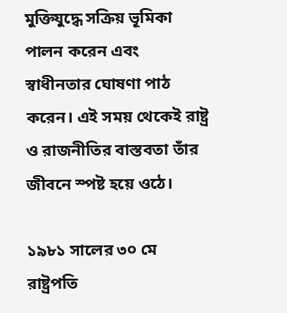মুক্তিযুদ্ধে সক্রিয় ভূমিকা পালন করেন এবং স্বাধীনতার ঘোষণা পাঠ করেন। এই সময় থেকেই রাষ্ট্র ও রাজনীতির বাস্তবতা তাঁর জীবনে স্পষ্ট হয়ে ওঠে।

১৯৮১ সালের ৩০ মে রাষ্ট্রপতি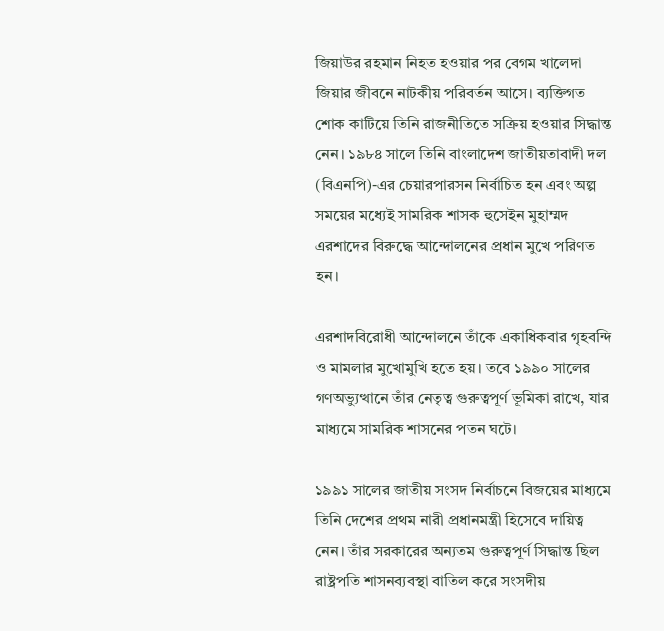জিয়াউর রহমান নিহত হওয়ার পর বেগম খালেদা জিয়ার জীবনে নাটকীয় পরিবর্তন আসে। ব্যক্তিগত শোক কাটিয়ে তিনি রাজনীতিতে সক্রিয় হওয়ার সিদ্ধান্ত নেন। ১৯৮৪ সালে তিনি বাংলাদেশ জাতীয়তাবাদী দল (বিএনপি)-এর চেয়ারপারসন নির্বাচিত হন এবং অল্প সময়ের মধ্যেই সামরিক শাসক হুসেইন মুহাম্মদ এরশাদের বিরুদ্ধে আন্দোলনের প্রধান মুখে পরিণত হন।

এরশাদবিরোধী আন্দোলনে তাঁকে একাধিকবার গৃহবন্দি ও মামলার মুখোমুখি হতে হয়। তবে ১৯৯০ সালের গণঅভ্যুত্থানে তাঁর নেতৃত্ব গুরুত্বপূর্ণ ভূমিকা রাখে, যার মাধ্যমে সামরিক শাসনের পতন ঘটে।

১৯৯১ সালের জাতীয় সংসদ নির্বাচনে বিজয়ের মাধ্যমে তিনি দেশের প্রথম নারী প্রধানমন্ত্রী হিসেবে দায়িত্ব নেন। তাঁর সরকারের অন্যতম গুরুত্বপূর্ণ সিদ্ধান্ত ছিল রাষ্ট্রপতি শাসনব্যবস্থা বাতিল করে সংসদীয়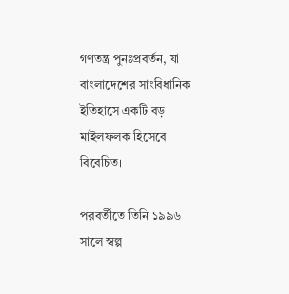গণতন্ত্র পুনঃপ্রবর্তন, যা বাংলাদেশের সাংবিধানিক ইতিহাসে একটি বড় মাইলফলক হিসেবে বিবেচিত।

পরবর্তীতে তিনি ১৯৯৬ সালে স্বল্প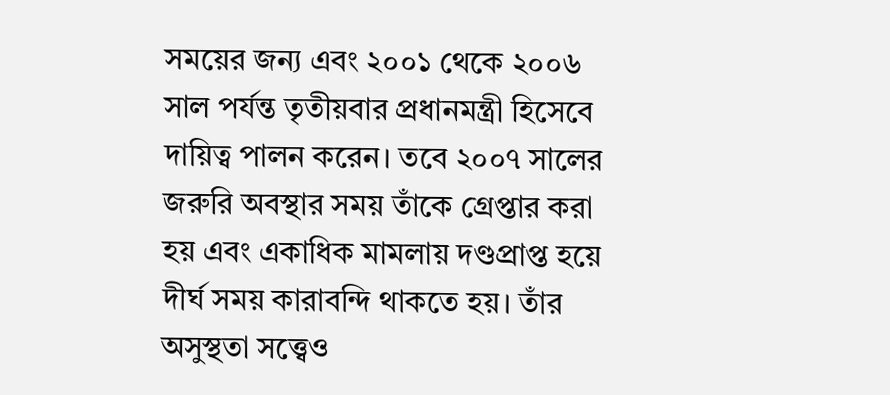সময়ের জন্য এবং ২০০১ থেকে ২০০৬ সাল পর্যন্ত তৃতীয়বার প্রধানমন্ত্রী হিসেবে দায়িত্ব পালন করেন। তবে ২০০৭ সালের জরুরি অবস্থার সময় তাঁকে গ্রেপ্তার করা হয় এবং একাধিক মামলায় দণ্ডপ্রাপ্ত হয়ে দীর্ঘ সময় কারাবন্দি থাকতে হয়। তাঁর অসুস্থতা সত্ত্বেও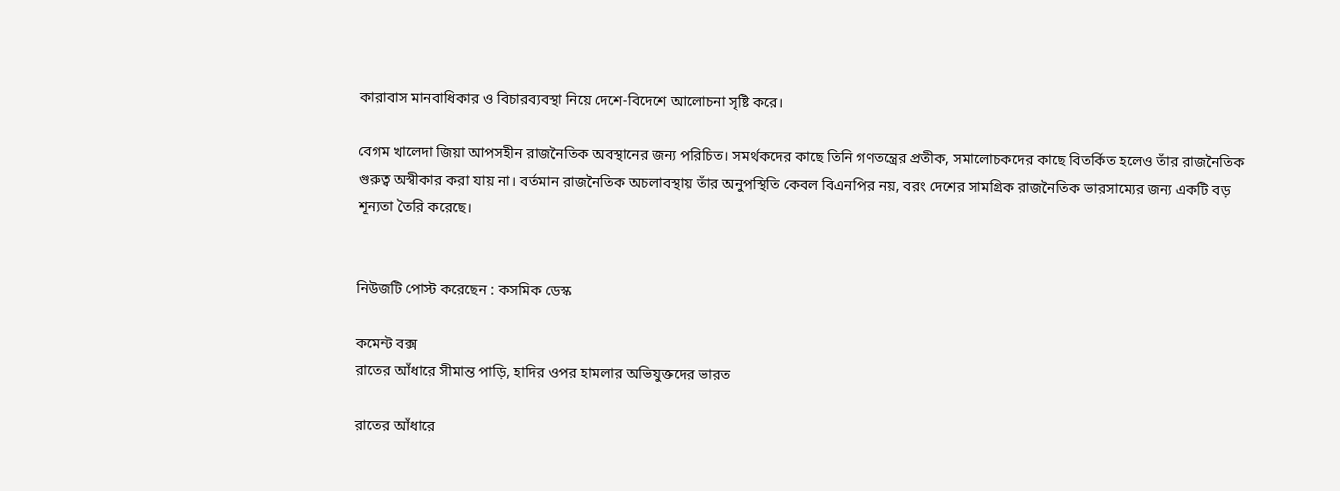কারাবাস মানবাধিকার ও বিচারব্যবস্থা নিয়ে দেশে-বিদেশে আলোচনা সৃষ্টি করে।

বেগম খালেদা জিয়া আপসহীন রাজনৈতিক অবস্থানের জন্য পরিচিত। সমর্থকদের কাছে তিনি গণতন্ত্রের প্রতীক, সমালোচকদের কাছে বিতর্কিত হলেও তাঁর রাজনৈতিক গুরুত্ব অস্বীকার করা যায় না। বর্তমান রাজনৈতিক অচলাবস্থায় তাঁর অনুপস্থিতি কেবল বিএনপির নয়, বরং দেশের সামগ্রিক রাজনৈতিক ভারসাম্যের জন্য একটি বড় শূন্যতা তৈরি করেছে।


নিউজটি পোস্ট করেছেন : কসমিক ডেস্ক

কমেন্ট বক্স
রাতের আঁধারে সীমান্ত পাড়ি, হাদির ওপর হামলার অভিযুক্তদের ভারত

রাতের আঁধারে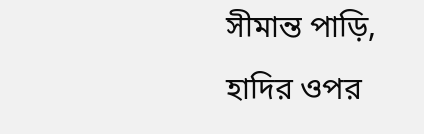সীমান্ত পাড়ি, হাদির ওপর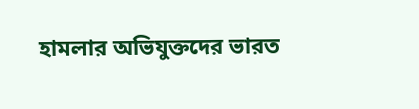হামলার অভিযুক্তদের ভারত